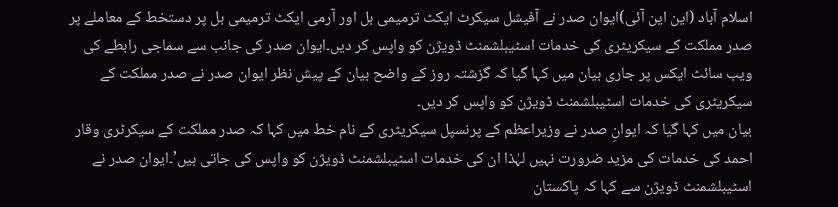اسلام آباد (این این آئی)ایوان صدر نے آفیشل سیکرٹ ایکٹ ترمیمی بل اور آرمی ایکٹ ترمیمی بل پر دستخط کے معاملے پر صدر مملکت کے سیکریٹری کی خدمات اسٹیبلشمنٹ ڈویژن کو واپس کر دیں۔ایوان صدر کی جانب سے سماجی رابطے کی ویب سائٹ ایکس پر جاری بیان میں کہا گیا کہ گزشتہ روز کے واضح بیان کے پیش نظر ایوان صدر نے صدر مملکت کے سیکریٹری کی خدمات اسٹیبلشمنٹ ڈویژن کو واپس کر دیں۔
بیان میں کہا گیا کہ ایوانِ صدر نے وزیراعظم کے پرنسپل سیکریٹری کے نام خط میں کہا کہ صدر مملکت کے سیکرٹری وقار احمد کی خدمات کی مزید ضرورت نہیں لہٰذا ان کی خدمات اسٹیبلشمنٹ ڈویژن کو واپس کی جاتی ہیں’۔ایوان صدر نے اسٹیبلشمنٹ ڈویژن سے کہا کہ پاکستان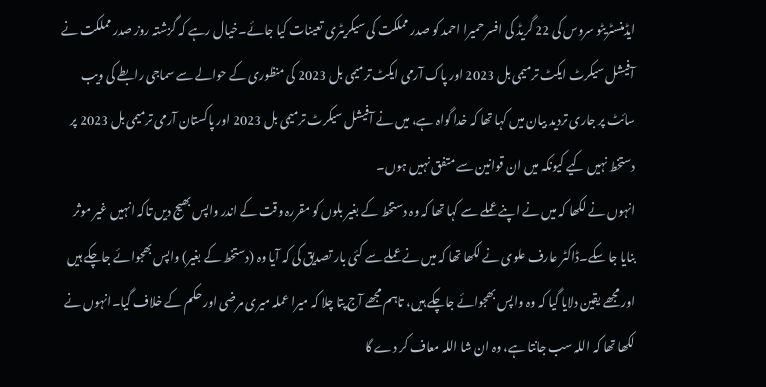ایڈمنسٹریٹو سروس کی 22 گریڈ کی افسر حمیرا احمد کو صدر مملکت کی سیکریٹری تعینات کیا جائے۔خیال رہے کہ گزشتہ روز صدر مملکت نے آفیشل سیکرٹ ایکٹ ترمیمی بل 2023 اور پاک آرمی ایکٹ ترمیمی بل 2023 کی منظوری کے حوالے سے سماجی رابطے کی ویب سائٹ پر جاری تردید بیان میں کہا تھا کہ خدا گواہ ہے، میں نے آفیشل سیکرٹ ترمیمی بل 2023 اور پاکستان آرمی ترمیمی بل 2023 پر دستخط نہیں کیے کیونکہ میں ان قوانین سے متفق نہیں ہوں۔
انہوں نے لکھا کہ میں نے اپنے عملے سے کہا تھا کہ وہ دستخط کے بغیر بلوں کو مقررہ وقت کے اندر واپس بھیج دیں تاکہ انہیں غیر موثر بنایا جا سکے۔ڈاکٹر عارف علوی نے لکھا تھا کہ میں نے عملے سے کئی بار تصدیق کی کہ آیا وہ (دستخط کے بغیر) واپس بھجوائے جاچکے ہیں اور مجھے یقین دلایا گیا کہ وہ واپس بھجوائے جاچکے ہیں، تاہم مجھے آج پتا چلا کہ میرا عملہ میری مرضی اور حکم کے خلاف گیا۔انہوں نے لکھا تھا کہ اللہ سب جانتا ہے، وہ ان شا اللہ معاف کر دے گا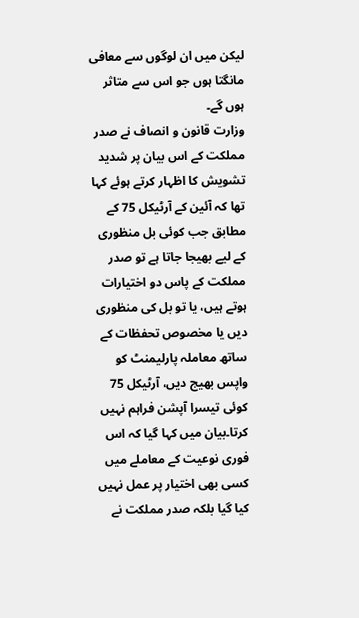لیکن میں ان لوگوں سے معافی مانگتا ہوں جو اس سے متاثر ہوں گے۔
وزارت قانون و انصاف نے صدر مملکت کے اس بیان پر شدید تشویش کا اظہار کرتے ہوئے کہا تھا کہ آئین کے آرٹیکل 75 کے مطابق جب کوئی بل منظوری کے لیے بھیجا جاتا ہے تو صدر مملکت کے پاس دو اختیارات ہوتے ہیں، یا تو بل کی منظوری دیں یا مخصوص تحفظات کے ساتھ معاملہ پارلیمنٹ کو واپس بھیج دیں، آرٹیکل 75 کوئی تیسرا آپشن فراہم نہیں کرتا۔بیان میں کہا گیا کہ اس فوری نوعیت کے معاملے میں کسی بھی اختیار پر عمل نہیں کیا گیا بلکہ صدر مملکت نے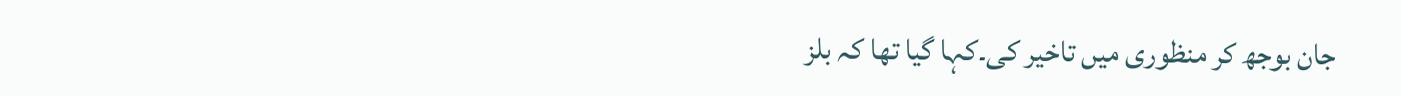جان بوجھ کر منظوری میں تاخیر کی۔کہا گیا تھا کہ بلز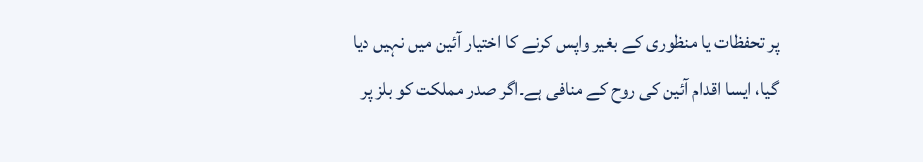پر تحفظات یا منظوری کے بغیر واپس کرنے کا اختیار آئین میں نہیں دیا گیا، ایسا اقدام آئین کی روح کے منافی ہے۔اگر صدر مملکت کو بلز پر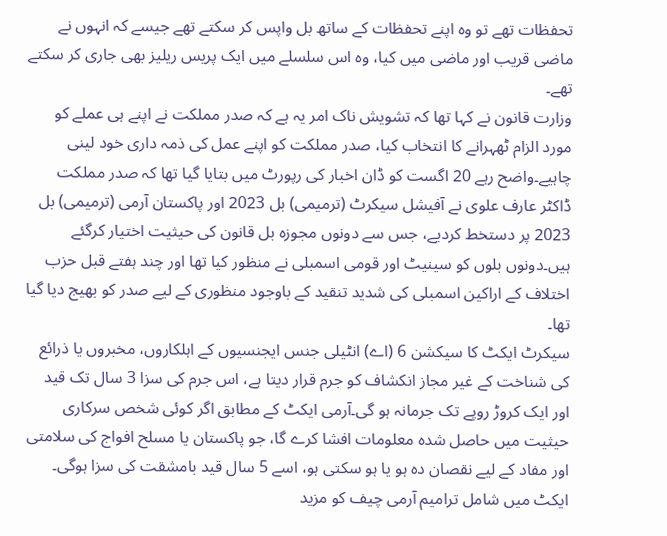تحفظات تھے تو وہ اپنے تحفظات کے ساتھ بل واپس کر سکتے تھے جیسے کہ انہوں نے ماضی قریب اور ماضی میں کیا، وہ اس سلسلے میں ایک پریس ریلیز بھی جاری کر سکتے تھے۔
وزارت قانون نے کہا تھا کہ تشویش ناک امر یہ ہے کہ صدر مملکت نے اپنے ہی عملے کو مورد الزام ٹھہرانے کا انتخاب کیا، صدر مملکت کو اپنے عمل کی ذمہ داری خود لینی چاہیے۔واضح رہے 20 اگست کو ڈان اخبار کی رپورٹ میں بتایا گیا تھا کہ صدر مملکت ڈاکٹر عارف علوی نے آفیشل سیکرٹ (ترمیمی) بل 2023 اور پاکستان آرمی (ترمیمی) بل 2023 پر دستخط کردیے، جس سے دونوں مجوزہ بل قانون کی حیثیت اختیار کرگئے ہیں۔دونوں بلوں کو سینیٹ اور قومی اسمبلی نے منظور کیا تھا اور چند ہفتے قبل حزب اختلاف کے اراکین اسمبلی کی شدید تنقید کے باوجود منظوری کے لیے صدر کو بھیج دیا گیا تھا۔
سیکرٹ ایکٹ کا سیکشن 6 (اے) انٹیلی جنس ایجنسیوں کے اہلکاروں، مخبروں یا ذرائع کی شناخت کے غیر مجاز انکشاف کو جرم قرار دیتا ہے، اس جرم کی سزا 3 سال تک قید اور ایک کروڑ روپے تک جرمانہ ہو گی۔آرمی ایکٹ کے مطابق اگر کوئی شخص سرکاری حیثیت میں حاصل شدہ معلومات افشا کرے گا، جو پاکستان یا مسلح افواج کی سلامتی اور مفاد کے لیے نقصان دہ ہو یا ہو سکتی ہو، اسے 5 سال قید بامشقت کی سزا ہوگی۔
ایکٹ میں شامل ترامیم آرمی چیف کو مزید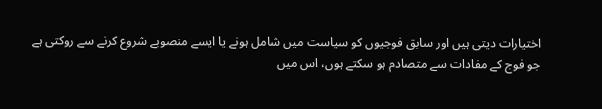اختیارات دیتی ہیں اور سابق فوجیوں کو سیاست میں شامل ہونے یا ایسے منصوبے شروع کرنے سے روکتی ہے جو فوج کے مفادات سے متصادم ہو سکتے ہوں، اس میں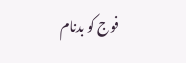فوج کو بدنام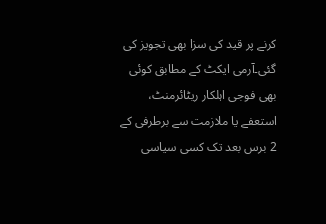کرنے پر قید کی سزا بھی تجویز کی گئی۔آرمی ایکٹ کے مطابق کوئی بھی فوجی اہلکار ریٹائرمنٹ، استعفے یا ملازمت سے برطرفی کے 2 برس بعد تک کسی سیاسی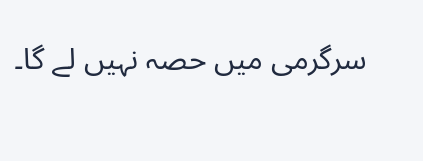سرگرمی میں حصہ نہیں لے گا۔